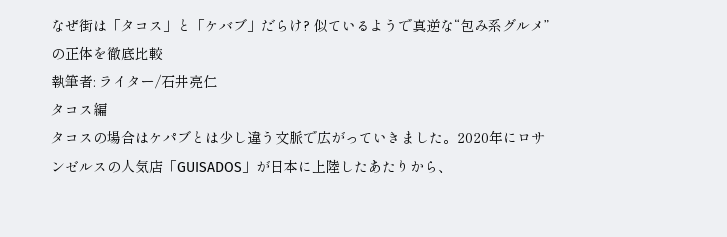なぜ街は「タコス」と「ケバブ」だらけ? 似ているようで真逆な“包み系グルメ”の正体を徹底比較
執筆者: ライター/石井亮仁
タコス編
タコスの場合はケパブとは少し違う文脈で広がっていきました。2020年にロサンゼルスの人気店「GUISADOS」が日本に上陸したあたりから、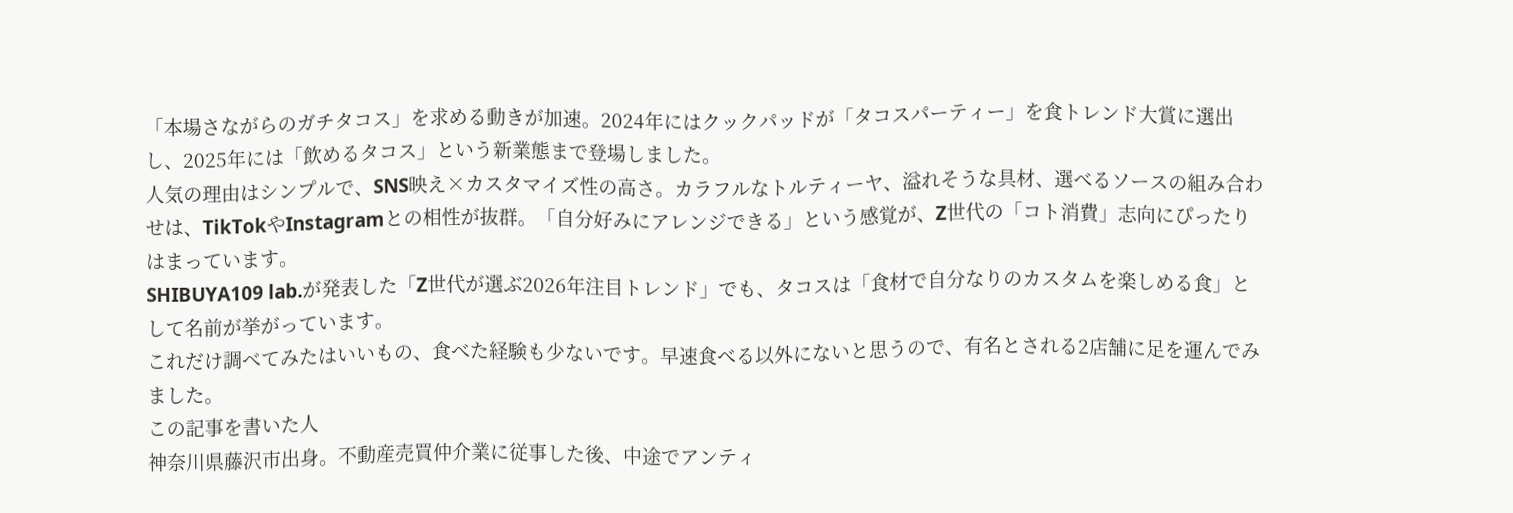「本場さながらのガチタコス」を求める動きが加速。2024年にはクックパッドが「タコスパーティー」を食トレンド大賞に選出し、2025年には「飲めるタコス」という新業態まで登場しました。
人気の理由はシンプルで、SNS映え×カスタマイズ性の高さ。カラフルなトルティーヤ、溢れそうな具材、選べるソースの組み合わせは、TikTokやInstagramとの相性が抜群。「自分好みにアレンジできる」という感覚が、Z世代の「コト消費」志向にぴったりはまっています。
SHIBUYA109 lab.が発表した「Z世代が選ぶ2026年注目トレンド」でも、タコスは「食材で自分なりのカスタムを楽しめる食」として名前が挙がっています。
これだけ調べてみたはいいもの、食べた経験も少ないです。早速食べる以外にないと思うので、有名とされる2店舗に足を運んでみました。
この記事を書いた人
神奈川県藤沢市出身。不動産売買仲介業に従事した後、中途でアンティ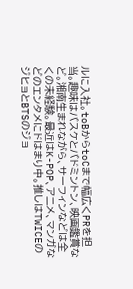ルに入社。toBからtoCまで幅広くPRを担当。趣味はバスケとバドミントン、映画鑑賞など。湘南生まれながら、サーフィンなどは全くの未経験。最近はK-POP、アニメ、マンガなどのエンタメにドはまり中。推しはTWICEのジヒョとBTSのジョ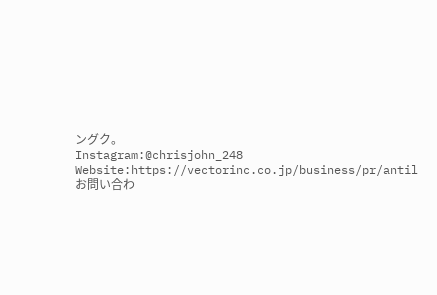ングク。
Instagram:@chrisjohn_248
Website:https://vectorinc.co.jp/business/pr/antil
お問い合わ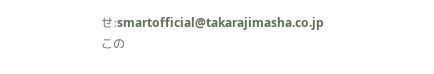せ:smartofficial@takarajimasha.co.jp
この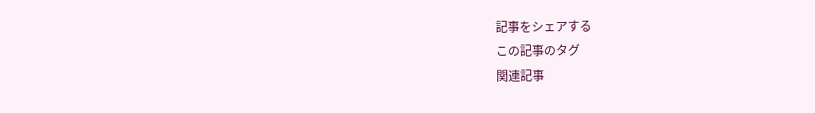記事をシェアする
この記事のタグ
関連記事